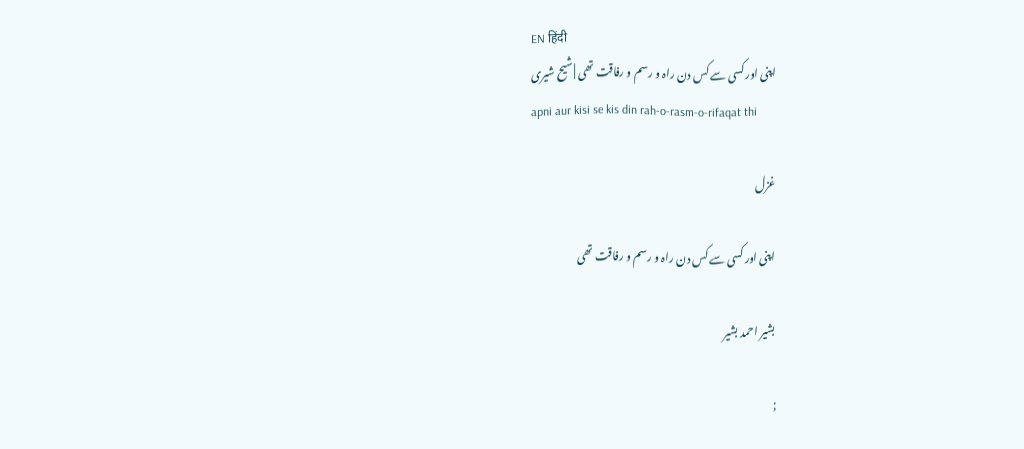EN हिंदी
اپنی اور کسی سے کس دن راہ و رسم و رفاقت تھی | شیح شیری
apni aur kisi se kis din rah-o-rasm-o-rifaqat thi

غزل

اپنی اور کسی سے کس دن راہ و رسم و رفاقت تھی

بشیر احمد بشیر

;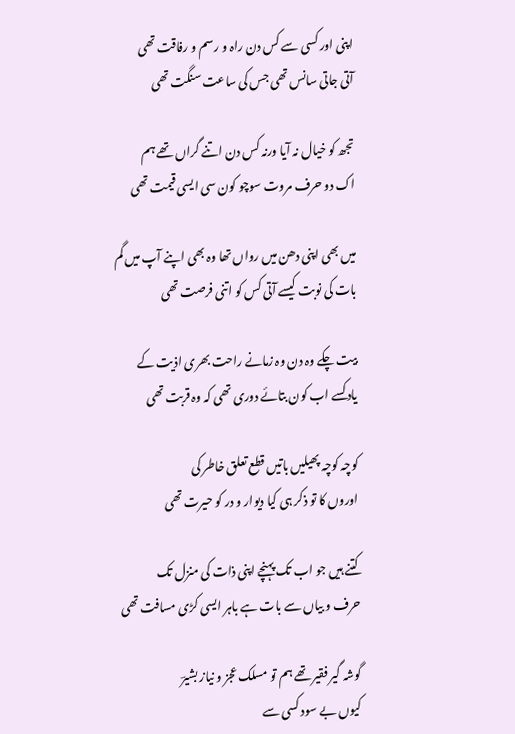اپنی اور کسی سے کس دن راہ و رسم و رفاقت تھی
آتی جاتی سانس تھی جس کی ساعت سنگت تھی

تجھ کو خیال نہ آیا ورنہ کس دن اتنے گراں تھے ہم
اک دو حرف مروت سوچو کون سی ایسی قیمت تھی

میں بھی اپنی دھن میں رواں تھا وہ بھی اپنے آپ میں گم
بات کی نوبت کیسے آتی کس کو اتنی فرصت تھی

بیت چکے وہ دن وہ زمانے راحت بھری اذیت کے
یاد کسے اب کون بتائے دوری تھی کہ وہ قربت تھی

کوچہ کوچہ پھیلیں باتیں قطع تعلق خاطر کی
اوروں کا تو ذکر ہی کیا دیوار و در کو حیرت تھی

کتنے ہیں جو اب تک پہنچے اپنی ذات کی منزل تک
حرف و بیاں سے بات ہے باہر ایسی کڑی مسافت تھی

گوشہ گیر فقیر تھے ہم تو مسلک عجز و نیاز بشیرؔ
کیوں بے سود کسی سے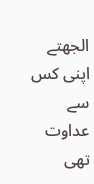الجھتے اپنی کس سے عداوت تھی